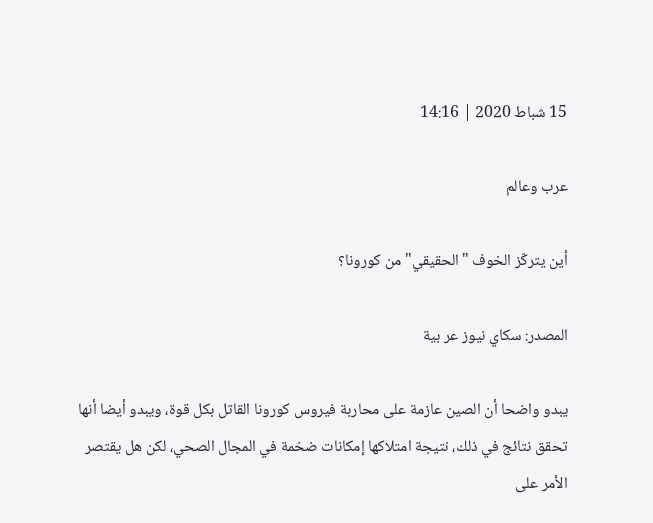15 شباط 2020 | 14:16

عرب وعالم

أين يتركّز الخوف "الحقيقي" من كورونا؟

المصدر: سكاي نيوز عر بية

يبدو واضحا أن الصين عازمة على محاربة فيروس كورونا القاتل بكل قوة، ويبدو أيضا أنها تحقق نتائج في ذلك، نتيجة امتلاكها إمكانات ضخمة في المجال الصحي، لكن هل يقتصر الأمر على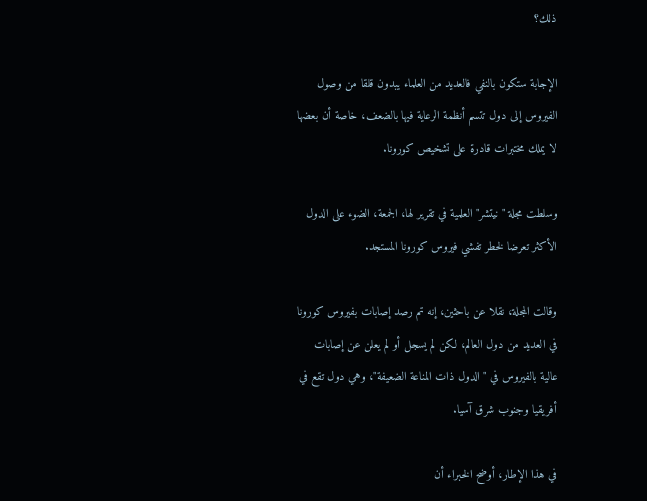ذلك؟

الإجابة ستكون بالنفي فالعديد من العلماء يبدون قلقا من وصول الفيروس إلى دول تتسم أنظمة الرعاية فيها بالضعف، خاصة أن بعضها لا يملك مختبرات قادرة على تشخيص كورونا.

وسلطت مجلة "نيتشر" العلمية في تقرير لها، الجمعة، الضوء على الدول الأكثر تعرضا لخطر تفشي فيروس كورونا المستجد.

وقالت المجلة، نقلا عن باحثين، إنه تم رصد إصابات بفيروس كورونا في العديد من دول العالم، لكن لم يسجل أو لم يعلن عن إصابات عالية بالفيروس في "الدول ذات المناعة الضعيفة"، وهي دول تقع في أفريقيا وجنوب شرق آسيا.

في هذا الإطار، أوضح الخبراء أن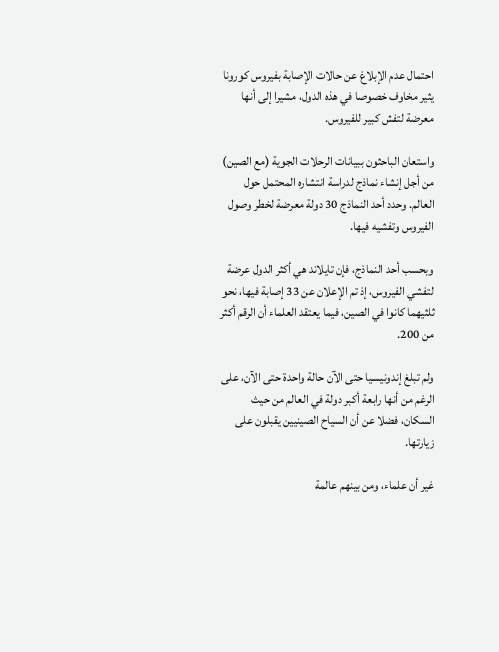احتمال عدم الإبلاغ عن حالات الإصابة بفيروس كورونا يثير مخاوف خصوصا في هذه الدول، مشيرا إلى أنها معرضة لتفش كبير للفيروس.

واستعان الباحثون ببيانات الرحلات الجوية (مع الصين) من أجل إنشاء نماذج لدراسة انتشاره المحتمل حول العالم. وحدد أحد النماذج 30 دولة معرضة لخطر وصول الفيروس وتفشيه فيها.

وبحسب أحد النماذج، فإن تايلاند هي أكثر الدول عرضة لتفشي الفيروس، إذ تم الإعلان عن 33 إصابة فيها، نحو ثلثيهما كانوا في الصين، فيما يعتقد العلماء أن الرقم أكثر من 200.

ولم تبلغ إندونيسيا حتى الآن حالة واحدة حتى الآن، على الرغم من أنها رابعة أكبر دولة في العالم من حيث السكان، فضلا عن أن السياح الصينيين يقبلون على زيارتها.

غير أن علماء، ومن بينهم عالمة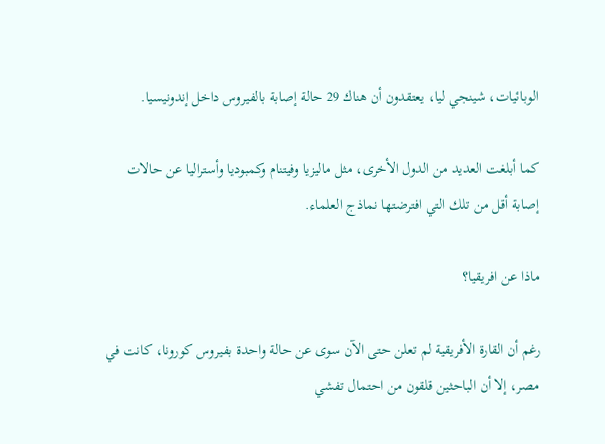الوبائيات، شينجي ليا، يعتقدون أن هناك 29 حالة إصابة بالفيروس داخل إندونيسيا.

كما أبلغت العديد من الدول الأخرى، مثل ماليزيا وفيتنام وكمبوديا وأستراليا عن حالات إصابة أقل من تلك التي افترضتها نماذج العلماء.

ماذا عن افريقيا؟

رغم أن القارة الأفريقية لم تعلن حتى الآن سوى عن حالة واحدة بفيروس كورونا، كانت في مصر، إلا أن الباحثين قلقون من احتمال تفشي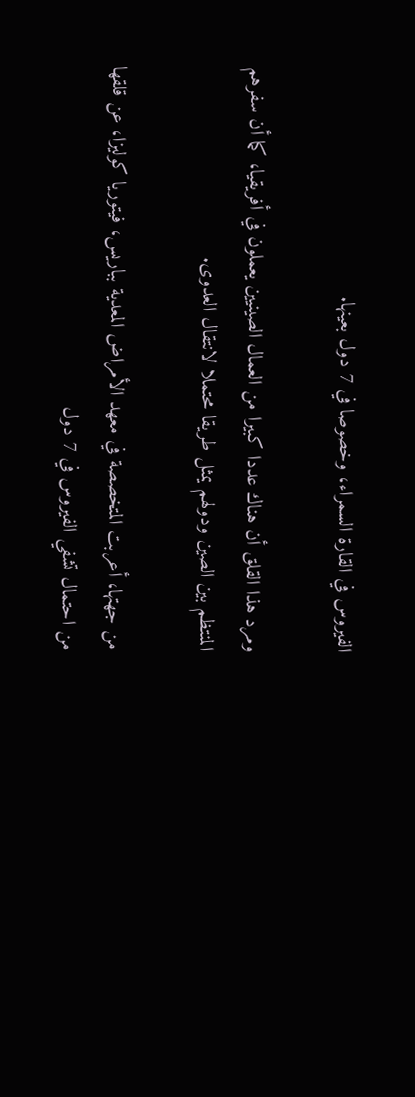الفيروس في القارة السمراء، وخصوصا في 7 دول بعينها.

ومرد هذا القلق أن هناك عددا كبيرا من العمال الصينيين يعملون في أفريقيا، كما أن سفرهم المنتظم بين الصين ودولهم يمثل طريقا محتملا لانتقال العدوى.

من جهتها، أعربت المتخصصة في معهد الأمراض المعدية بباريس، فيتوريا كوليزا، عن قلقها من احتمال تشفي الفيروس في 7 دول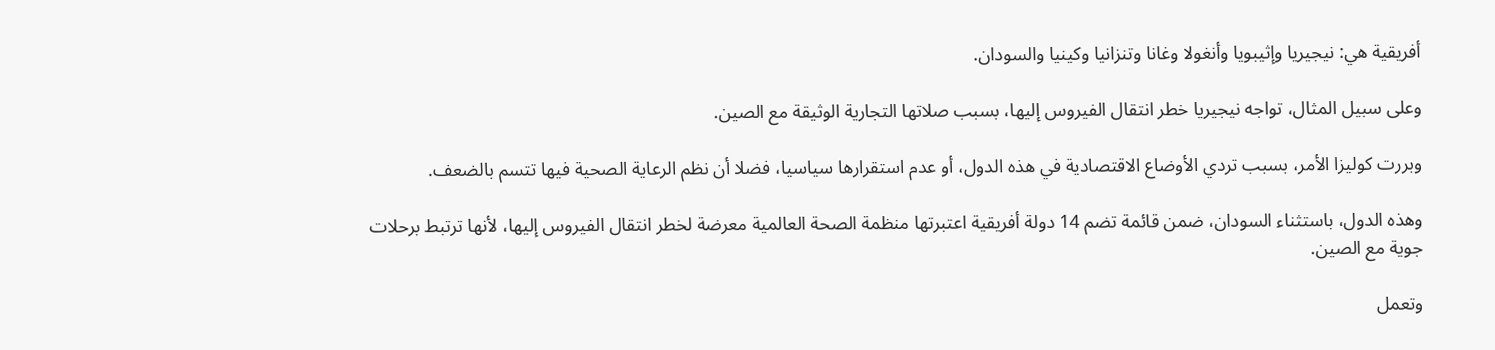أفريقية هي: نيجيريا وإثيبويا وأنغولا وغانا وتنزانيا وكينيا والسودان.

وعلى سبيل المثال، تواجه نيجيريا خطر انتقال الفيروس إليها، بسبب صلاتها التجارية الوثيقة مع الصين.

وبررت كوليزا الأمر، بسبب تردي الأوضاع الاقتصادية في هذه الدول، أو عدم استقرارها سياسيا، فضلا أن نظم الرعاية الصحية فيها تتسم بالضعف.

وهذه الدول، باستثناء السودان، ضمن قائمة تضم 14 دولة أفريقية اعتبرتها منظمة الصحة العالمية معرضة لخطر انتقال الفيروس إليها، لأنها ترتبط برحلات جوية مع الصين.

وتعمل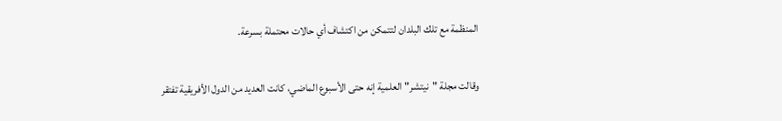المنظمة مع تلك البلدان لتتمكن من اكتشاف أي حالات محتملة بسرعة.

وقالت مجلة "نيتشر" العلمية إنه حتى الأسبوع الماضي، كانت العديد من الدول الأفريقية تفتقر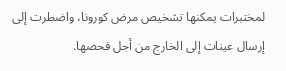لمختبرات يمكنها تشخيص مرض كورونا، واضطرت إلى إرسال عينات إلى الخارج من أجل فحصها.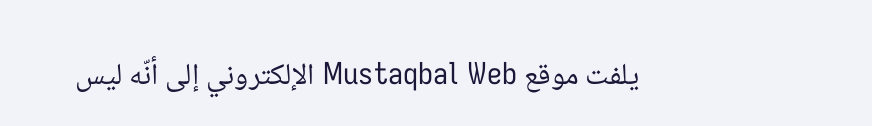يلفت موقع Mustaqbal Web الإلكتروني إلى أنّه ليس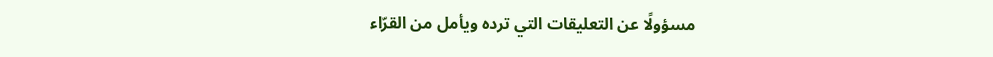مسؤولًا عن التعليقات التي ترده ويأمل من القرّاء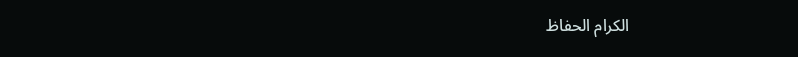الكرام الحفاظ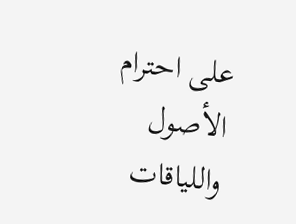على احترام الأصول واللياقات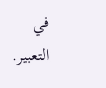في التعبير.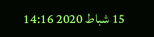15 شباط 2020 14:16